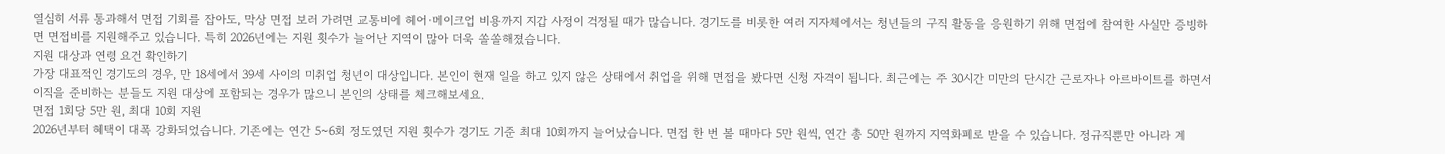열심히 서류 통과해서 면접 기회를 잡아도, 막상 면접 보러 가려면 교통비에 헤어·메이크업 비용까지 지갑 사정이 걱정될 때가 많습니다. 경기도를 비롯한 여러 지자체에서는 청년들의 구직 활동을 응원하기 위해 면접에 참여한 사실만 증빙하면 면접비를 지원해주고 있습니다. 특히 2026년에는 지원 횟수가 늘어난 지역이 많아 더욱 쏠쏠해졌습니다.
지원 대상과 연령 요건 확인하기
가장 대표적인 경기도의 경우, 만 18세에서 39세 사이의 미취업 청년이 대상입니다. 본인이 현재 일을 하고 있지 않은 상태에서 취업을 위해 면접을 봤다면 신청 자격이 됩니다. 최근에는 주 30시간 미만의 단시간 근로자나 아르바이트를 하면서 이직을 준비하는 분들도 지원 대상에 포함되는 경우가 많으니 본인의 상태를 체크해보세요.
면접 1회당 5만 원, 최대 10회 지원
2026년부터 혜택이 대폭 강화되었습니다. 기존에는 연간 5~6회 정도였던 지원 횟수가 경기도 기준 최대 10회까지 늘어났습니다. 면접 한 번 볼 때마다 5만 원씩, 연간 총 50만 원까지 지역화폐로 받을 수 있습니다. 정규직뿐만 아니라 계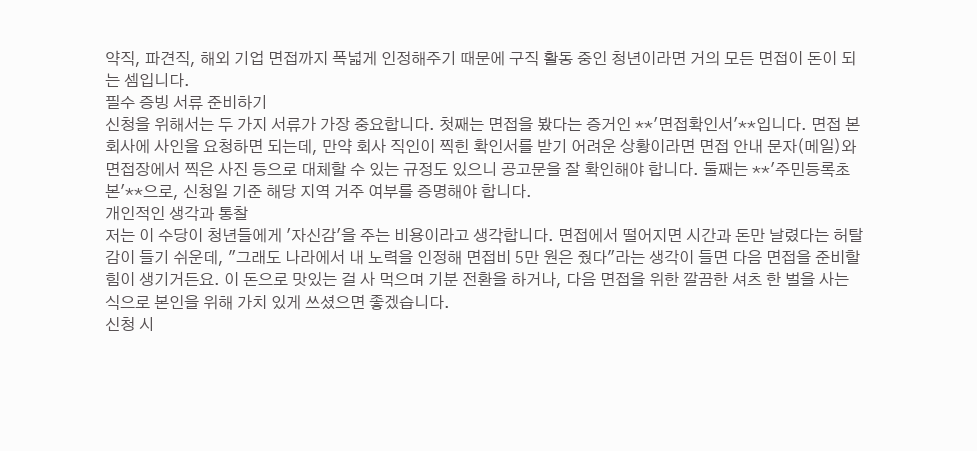약직, 파견직, 해외 기업 면접까지 폭넓게 인정해주기 때문에 구직 활동 중인 청년이라면 거의 모든 면접이 돈이 되는 셈입니다.
필수 증빙 서류 준비하기
신청을 위해서는 두 가지 서류가 가장 중요합니다. 첫째는 면접을 봤다는 증거인 **'면접확인서'**입니다. 면접 본 회사에 사인을 요청하면 되는데, 만약 회사 직인이 찍힌 확인서를 받기 어려운 상황이라면 면접 안내 문자(메일)와 면접장에서 찍은 사진 등으로 대체할 수 있는 규정도 있으니 공고문을 잘 확인해야 합니다. 둘째는 **'주민등록초본'**으로, 신청일 기준 해당 지역 거주 여부를 증명해야 합니다.
개인적인 생각과 통찰
저는 이 수당이 청년들에게 '자신감'을 주는 비용이라고 생각합니다. 면접에서 떨어지면 시간과 돈만 날렸다는 허탈감이 들기 쉬운데, "그래도 나라에서 내 노력을 인정해 면접비 5만 원은 줬다"라는 생각이 들면 다음 면접을 준비할 힘이 생기거든요. 이 돈으로 맛있는 걸 사 먹으며 기분 전환을 하거나, 다음 면접을 위한 깔끔한 셔츠 한 벌을 사는 식으로 본인을 위해 가치 있게 쓰셨으면 좋겠습니다.
신청 시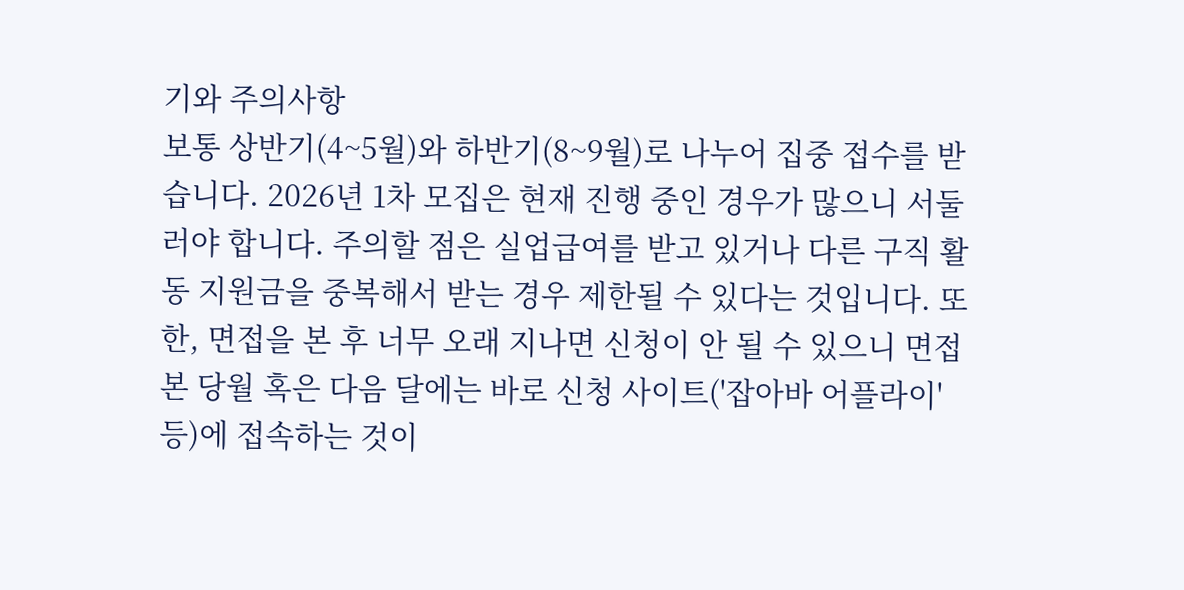기와 주의사항
보통 상반기(4~5월)와 하반기(8~9월)로 나누어 집중 접수를 받습니다. 2026년 1차 모집은 현재 진행 중인 경우가 많으니 서둘러야 합니다. 주의할 점은 실업급여를 받고 있거나 다른 구직 활동 지원금을 중복해서 받는 경우 제한될 수 있다는 것입니다. 또한, 면접을 본 후 너무 오래 지나면 신청이 안 될 수 있으니 면접 본 당월 혹은 다음 달에는 바로 신청 사이트('잡아바 어플라이' 등)에 접속하는 것이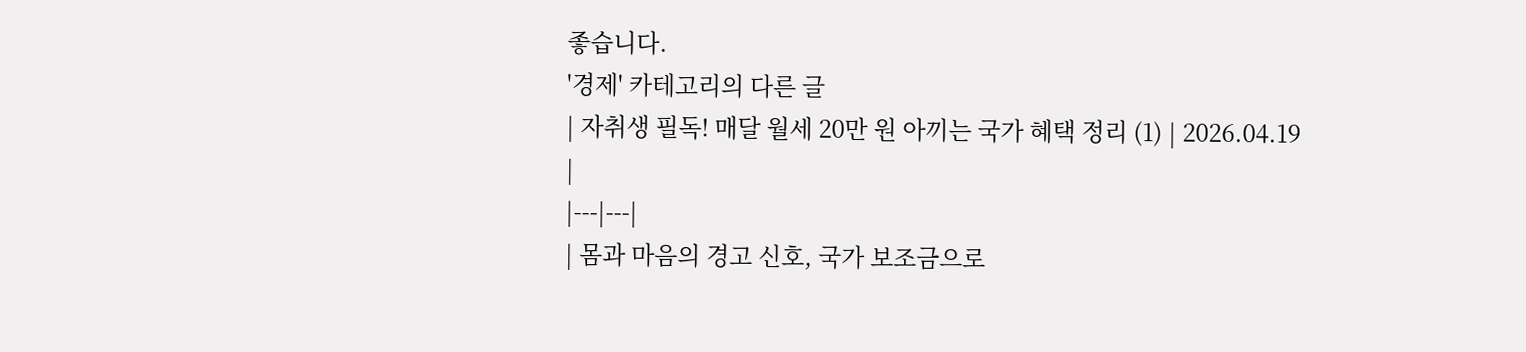좋습니다.
'경제' 카테고리의 다른 글
| 자취생 필독! 매달 월세 20만 원 아끼는 국가 혜택 정리 (1) | 2026.04.19 |
|---|---|
| 몸과 마음의 경고 신호, 국가 보조금으로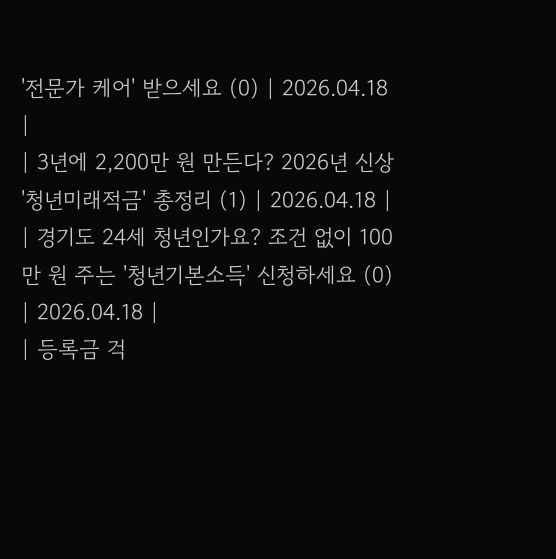'전문가 케어' 받으세요 (0) | 2026.04.18 |
| 3년에 2,200만 원 만든다? 2026년 신상 '청년미래적금' 총정리 (1) | 2026.04.18 |
| 경기도 24세 청년인가요? 조건 없이 100만 원 주는 '청년기본소득' 신청하세요 (0) | 2026.04.18 |
| 등록금 걱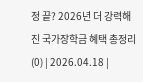정 끝? 2026년 더 강력해진 국가장학금 혜택 총정리 (0) | 2026.04.18 |